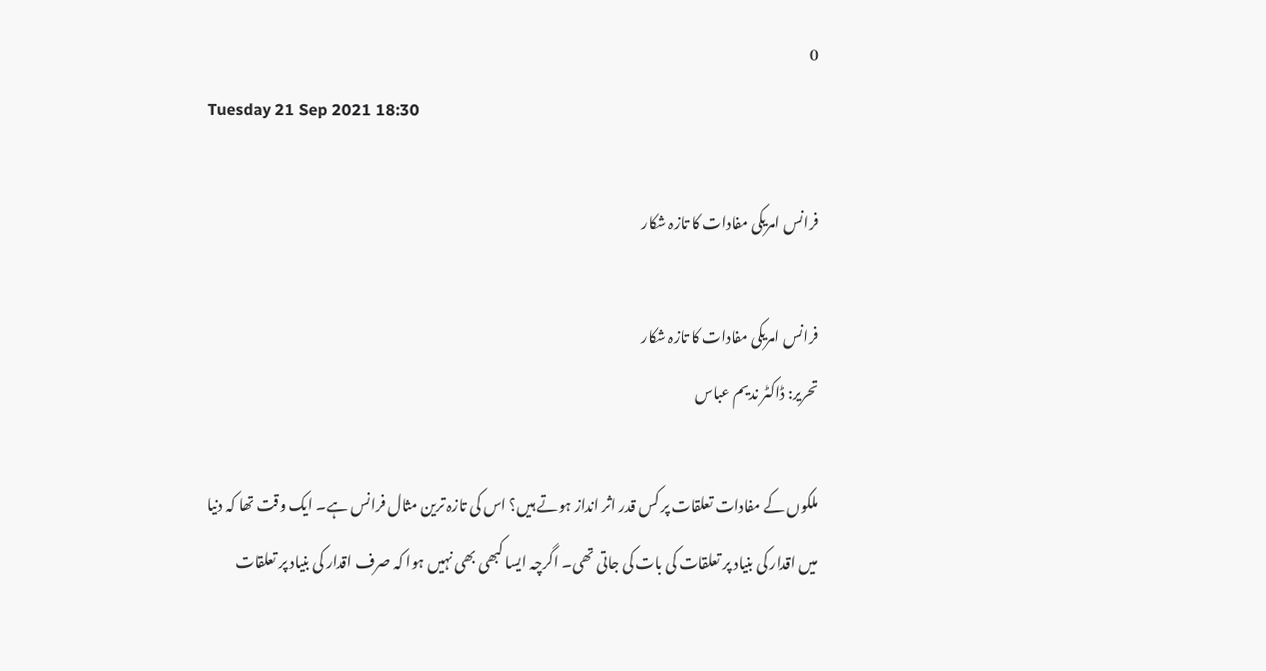0
Tuesday 21 Sep 2021 18:30

فرانس امریکی مفادات کا تازہ شکار

فرانس امریکی مفادات کا تازہ شکار
تحریر: ڈاکٹر ندیم عباس

ملکوں کے مفادات تعلقات پر کس قدر اثر انداز ہوتے ہیں؟ اس کی تازہ ترین مثال فرانس ہے۔ ایک وقت تھا کہ دنیا میں اقدار کی بنیاد پر تعلقات کی بات کی جاتی تھی۔ اگرچہ ایسا کبھی بھی نہیں ہوا کہ صرف اقدار کی بنیاد پر تعلقات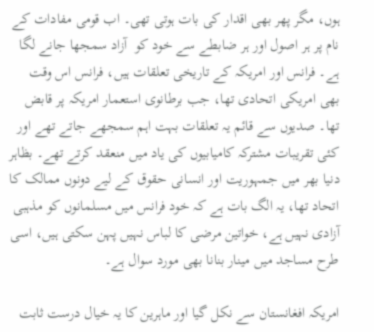ہوں، مگر پھر بھی اقدار کی بات ہوتی تھی۔ اب قومی مفادات کے نام پر ہر اصول اور ہر ضابطے سے خود کو  آزاد سمجھا جانے لگا ہے۔ فرانس اور امریکہ کے تاریخی تعلقات ہیں، فرانس اس وقت بھی امریکی اتحادی تھا، جب برطانوی استعمار امریکہ پر قابض تھا۔ صدیوں سے قائم یہ تعلقات بہت اہم سمجھے جاتے تھے اور کئی تقریبات مشترکہ کامیابیوں کی یاد میں منعقد کرتے تھے۔ بظاہر دنیا بھر میں جمہوریت اور انسانی حقوق کے لیے دونوں ممالک کا اتحاد تھا، یہ الگ بات ہے کہ خود فرانس میں مسلمانوں کو مذہبی آزادی نہیں ہے، خواتین مرضی کا لباس نہیں پہن سکتی ہیں، اسی طرح مساجد میں مینار بنانا بھی مورد سوال ہے۔

امریکہ افغانستان سے نکل گیا اور ماہرین کا یہ خیال درست ثابت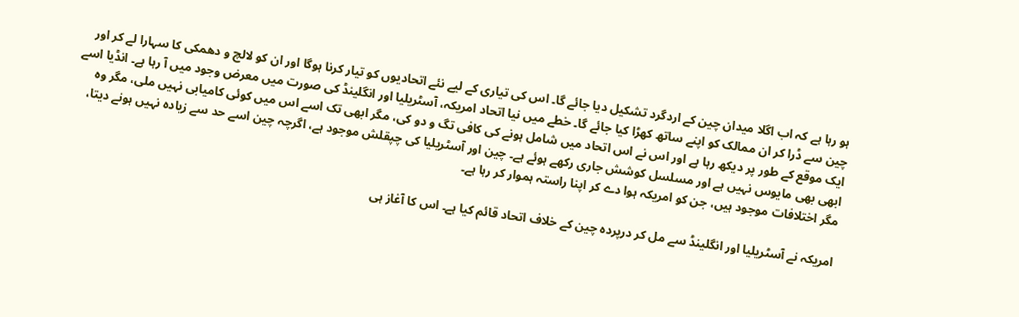ہو رہا ہے کہ اب اگلا میدان چین کے اردگرد تشکیل دیا جائے گا۔ اس کی تیاری کے لیے نئے اتحادیوں کو تیار کرنا ہوگا اور ان کو لالچ و دھمکی کا سہارا لے کر اور چین سے ڈرا کر ان ممالک کو اپنے ساتھ کھڑا کیا جائے گا۔ خطے میں نیا اتحاد امریکہ، آسٹریلیا اور انگلینڈ کی صورت میں معرض وجود میں آ رہا ہے۔ انڈیا اسے ایک موقع کے طور پر دیکھ رہا ہے اور اس نے اس اتحاد میں شامل ہونے کی کافی تگ و دو کی، مگر ابھی تک اسے اس میں کوئی کامیابی نہیں ملی، مگر وہ ابھی بھی مایوس نہیں ہے اور مسلسل کوشش جاری رکھے ہوئے ہے۔ چین اور آسٹریلیا کی چپقلش موجود ہے، اگرچہ چین اسے حد سے زیادہ نہیں ہونے دیتا، مگر اختلافات موجود ہیں، جن کو امریکہ ہوا دے کر اپنا راستہ ہموار کر رہا ہے۔

امریکہ نے آسٹریلیا اور انگلینڈ سے مل کر درپردہ چین کے خلاف اتحاد قائم کیا ہے۔ اس کا آغاز ہی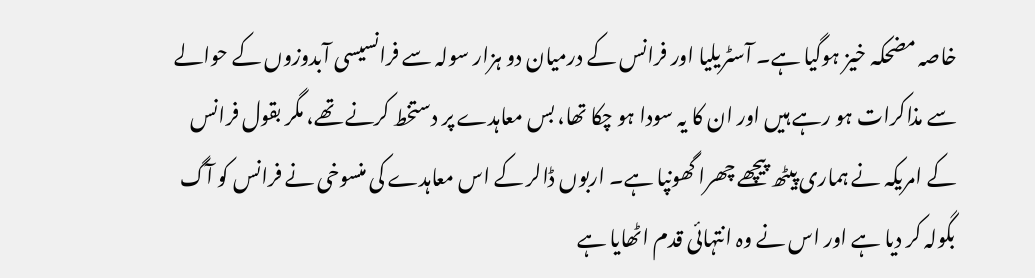خاصہ مضحکہ خیز ہوگیا ہے۔ آسٹریلیا اور فرانس کے درمیان دو ہزار سولہ سے فرانسیسی آبدوزوں کے حوالے سے مذاکرات ہو رہے ہیں اور ان کا یہ سودا ہو چکا تھا، بس معاہدے پر دستخط کرنے تھے، مگر بقول فرانس کے امریکہ نے ہماری پیٹھ پیچھے چھرا گھونپا ہے۔ اربوں ڈالر کے اس معاہدے کی منسوخی نے فرانس کو آگ بگولہ کر دیا ہے اور اس نے وہ انتہائی قدم اٹھایا ہے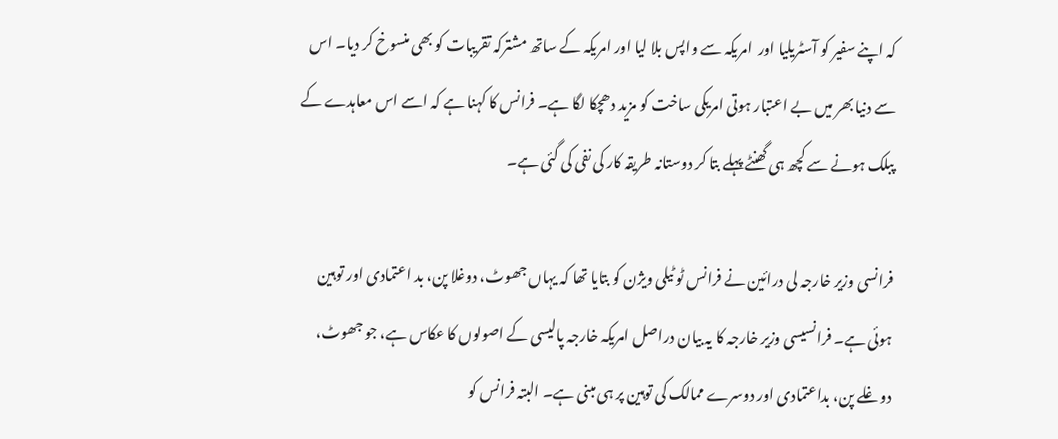کہ اپنے سفیر کو آسٹریلیا اور  امریکہ سے واپس بلا لیا اور امریکہ کے ساتھ مشترکہ تقریبات کو بھی منسوخ کر دیا۔ اس سے دنیا بھر میں بے اعتبار ہوتی امریکی ساخت کو مزید دھچکا لگا ہے۔ فرانس کا کہنا ہے کہ اسے اس معاہدے کے پبلک ہونے سے کچھ ہی گھنٹے پہلے بتا کر دوستانہ طریقہ کار کی نفی کی گئی ہے۔

فرانسی وزیر خارجہ لی درائین نے فرانس ٹو ٹیلی ویژن کو بتایا تھا کہ یہاں جھوٹ، دوغلا پن، بد اعتمادی اور توہین ہوئی ہے۔ فرانسیسی وزیر خارجہ کا یہ بیان دراصل امریکہ خارجہ پالیسی کے اصولوں کا عکاس ہے، جو جھوٹ، دوغلے پن، بداعتمادی اور دوسرے ممالک کی توہین پر ہی مبنی ہے۔ البتہ فرانس کو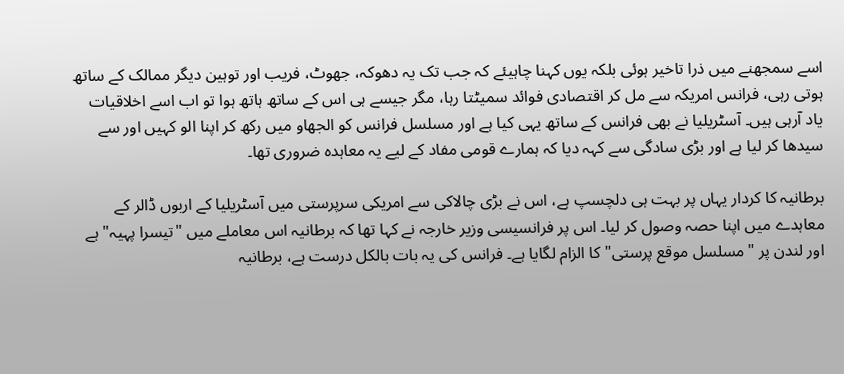اسے سمجھنے میں ذرا تاخیر ہوئی بلکہ یوں کہنا چاہیئے کہ جب تک یہ دھوکہ، جھوٹ، فریب اور توہین دیگر ممالک کے ساتھ ہوتی رہی، فرانس امریکہ سے مل کر اقتصادی فوائد سمیٹتا رہا، مگر جیسے ہی اس کے ساتھ ہاتھ ہوا تو اب اسے اخلاقیات یاد آرہی ہیں۔ آسٹریلیا نے بھی فرانس کے ساتھ یہی کیا ہے اور مسلسل فرانس کو الجھاو میں رکھ کر اپنا الو کہیں اور سے سیدھا کر لیا ہے اور بڑی سادگی سے کہہ دیا کہ ہمارے قومی مفاد کے لیے یہ معاہدہ ضروری تھا۔

برطانیہ کا کردار یہاں پر بہت ہی دلچسپ ہے، اس نے بڑی چالاکی سے امریکی سرپرستی میں آسٹریلیا کے اربوں ڈالر کے معاہدے میں اپنا حصہ وصول کر لیا۔ اس پر فرانسیسی وزیر خارجہ نے کہا تھا کہ برطانیہ اس معاملے میں "تیسرا پہیہ" ہے اور لندن پر "مسلسل موقع پرستی" کا الزام لگایا ہے۔ فرانس کی یہ بات بالکل درست ہے، برطانیہ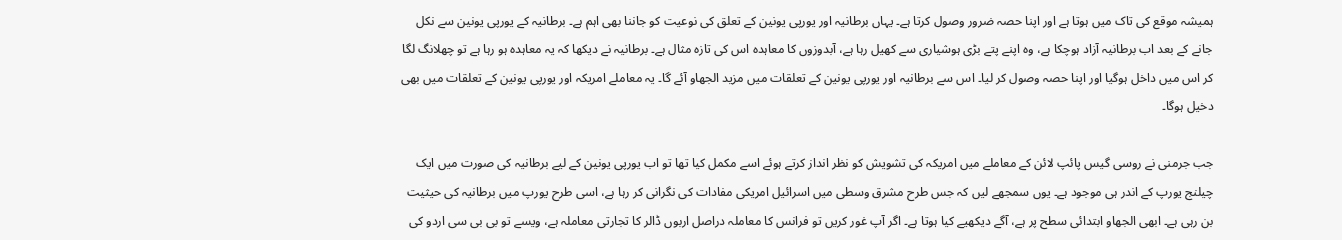ہمیشہ موقع کی تاک میں ہوتا ہے اور اپنا حصہ ضرور وصول کرتا ہے۔ یہاں برطانیہ اور یورپی یونین کے تعلق کی نوعیت کو جاننا بھی اہم ہے۔ برطانیہ کے یورپی یونین سے نکل جانے کے بعد اب برطانیہ آزاد ہوچکا ہے، وہ اپنے پتے بڑی ہوشیاری سے کھیل رہا ہے، آبدوزوں کا معاہدہ اس کی تازہ مثال ہے۔ برطانیہ نے دیکھا کہ یہ معاہدہ ہو رہا ہے تو چھلانگ لگا کر اس میں داخل ہوگیا اور اپنا حصہ وصول کر لیا۔ اس سے برطانیہ اور یورپی یونین کے تعلقات میں مزید الجھاو آئے گا۔ یہ معاملے امریکہ اور یورپی یونین کے تعلقات میں بھی دخیل ہوگا۔

جب جرمنی نے روسی گیس پائپ لائن کے معاملے میں امریکہ کی تشویش کو نظر انداز کرتے ہوئے اسے مکمل کیا تھا تو اب یورپی یونین کے لیے برطانیہ کی صورت میں ایک چیلنج یورپ کے اندر ہی موجود ہے۔ یوں سمجھے لیں کہ جس طرح مشرق وسطی میں اسرائیل امریکی مفادات کی نگرانی کر رہا ہے، اسی طرح یورپ میں برطانیہ کی حیثیت بن رہی ہے۔ ابھی الجھاو ابتدائی سطح پر ہے، آگے دیکھیے کیا ہوتا ہے۔ اگر آپ غور کریں تو فرانس کا معاملہ دراصل اربوں ڈالر کا تجارتی معاملہ ہے، ویسے تو بی بی سی اردو کی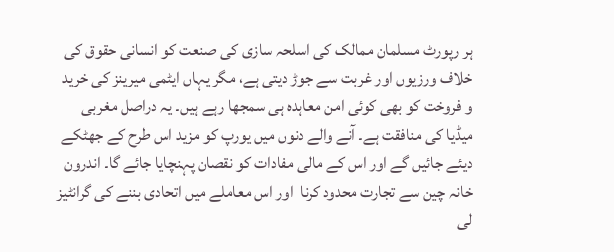ہر رپورٹ مسلمان ممالک کی اسلحہ سازی کی صنعت کو انسانی حقوق کی خلاف ورزیوں اور غربت سے جوڑ دیتی ہے، مگر یہاں ایٹمی میرینز کی خرید و فروخت کو بھی کوئی امن معاہدہ ہی سمجھا رہے ہیں۔ یہ دراصل مغربی  میڈیا کی منافقت ہے۔ آنے والے دنوں میں یورپ کو مزید اس طرح کے جھٹکے دیئے جائیں گے اور اس کے مالی مفادات کو نقصان پہنچایا جائے گا۔ اندرون خانہ چین سے تجارت محدود کرنا  اور اس معاملے میں اتحادی بننے کی گرانٹیز لی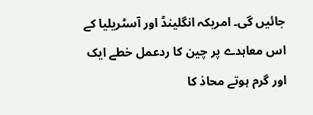جائیں گی۔ امریکہ انگلینڈ اور آسٹریلیا کے اس معاہدے پر چین کا ردعمل خطے ایک اور گرم ہوتے محاذ کا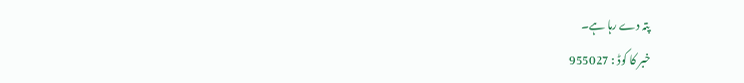پتہ دے رہا ہے۔
خبر کا کوڈ : 955027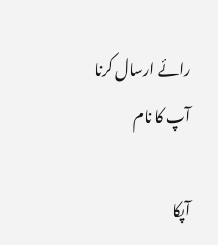رائے ارسال کرنا
آپ کا نام

آپکا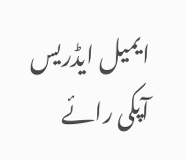ایمیل ایڈریس
آپکی رائے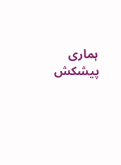ہماری پیشکش